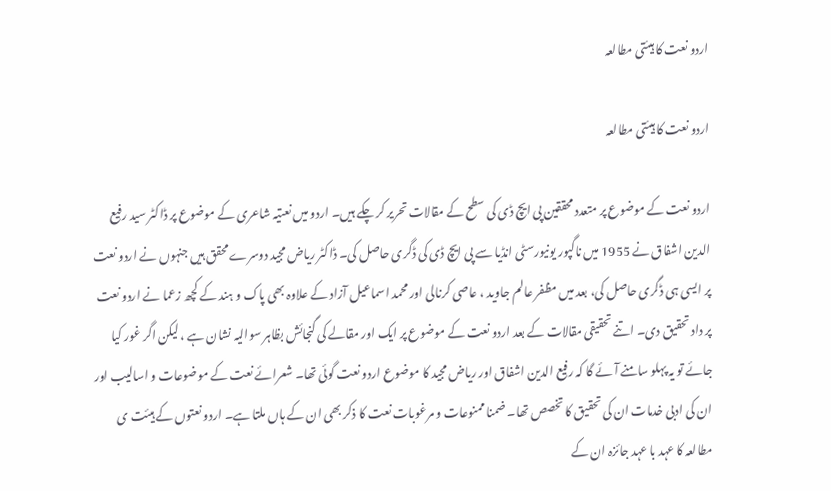اردو نعت کا ہیئتی مطالعہ

اردو نعت کا ہیئتی مطالعہ

اردو نعت کے موضوع پر متعدد محققین پی ایچ ڈی کی سطح کے مقالات تحریر کر چکے ہیں۔ اردو میں نعتیہ شاعری کے موضوع پر ڈاکٹر سید رفیع الدین اشفاق نے 1955 میں ناگپور یونیورسٹی انڈیا سے پی ایچ ڈی کی ڈگری حاصل کی۔ ڈاکٹر ریاض مجید دوسرے محقق ہیں جنہوں نے اردو نعت پر ایسی ہی ڈگری حاصل کی، بعد میں مظفر عالم جاوید ، عاصی کرنالی اور محمد اسماعیل آزاد کے علاوہ بھی پاک و ہند کے کچھ زعما نے اردو نعت پر داد تحقیق دی۔ اتنے تحقیقی مقالات کے بعد اردو نعت کے موضوع پر ایک اور مقالے کی گنجائش بظاہر سوالیہ نشان ہے ، لیکن اگر غور کیا جائے تو یہ پہلو سامنے آئے گا کہ رفیع الدین اشفاق اور ریاض مجید کا موضوع اردو نعت گوئی تھا۔ شعرائے نعت کے موضوعات و اسالیب اور ان کی ادبی خدمات ان کی تحقیق کا تخصص تھا۔ ضمنا ممنوعات و مرغوبات نعت کا ذکر بھی ان کے ہاں ملتا ہے۔ اردو نعتوں کے ہیئت ی مطالعہ کا عہد با عہد جائزہ ان کے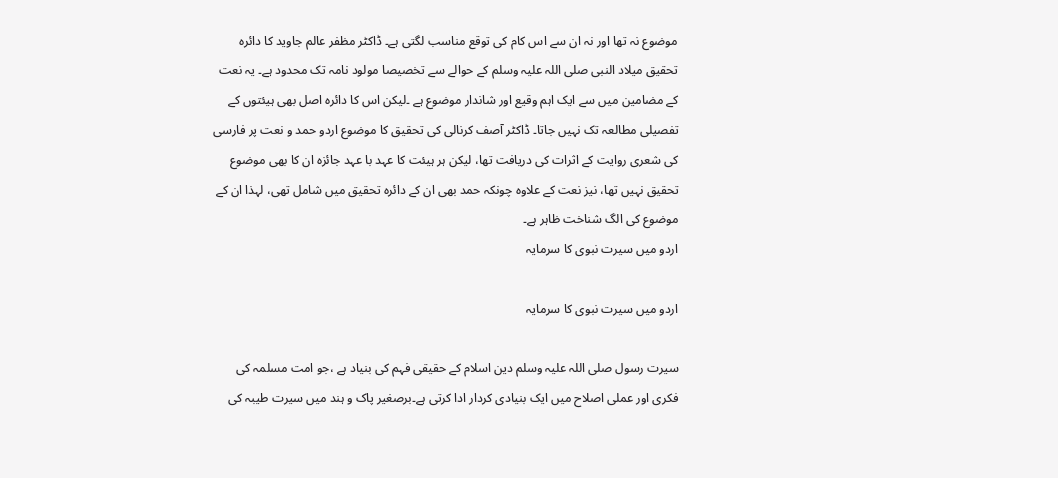موضوع نہ تھا اور نہ ان سے اس کام کی توقع مناسب لگتی ہے۔ ڈاکٹر مظفر عالم جاوید کا دائرہ تحقیق میلاد النبی صلی اللہ علیہ وسلم کے حوالے سے تخصیصا مولود نامہ تک محدود ہے۔ یہ نعت کے مضامین میں سے ایک اہم وقیع اور شاندار موضوع ہے ۔لیکن اس کا دائرہ اصل بھی ہیئتوں کے تفصیلی مطالعہ تک نہیں جاتا۔ ڈاکٹر آصف کرنالی کی تحقیق کا موضوع اردو حمد و نعت پر فارسی کی شعری روایت کے اثرات کی دریافت تھا، لیکن ہر ہیئت کا عہد با عہد جائزہ ان کا بھی موضوع تحقیق نہیں تھا، نیز نعت کے علاوہ چونکہ حمد بھی ان کے دائرہ تحقیق میں شامل تھی، لہذا ان کے موضوع کی الگ شناخت ظاہر ہے۔
اردو میں سیرت نبوی کا سرمایہ

اردو میں سیرت نبوی کا سرمایہ

سیرت رسول صلی اللہ علیہ وسلم دین اسلام کے حقیقی فہم کی بنیاد ہے ،جو امت مسلمہ کی فکری اور عملی اصلاح میں ایک بنیادی کردار ادا کرتی ہے۔برصغیر پاک و ہند میں سیرت طیبہ کی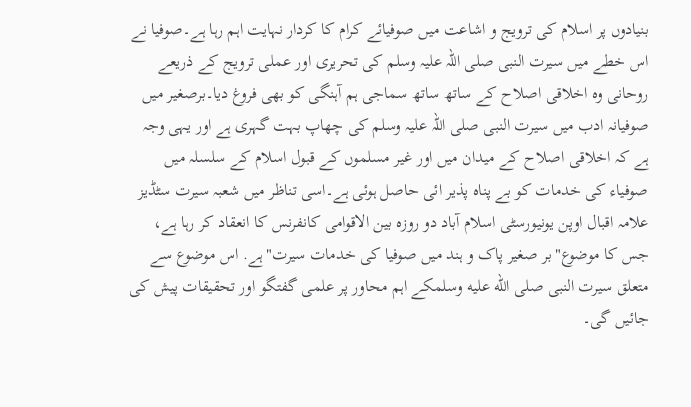بنیادوں پر اسلام کی ترویج و اشاعت میں صوفیائے کرام کا کردار نہایت اہم رہا ہے۔صوفیا نے اس خطے میں سیرت النبی صلی اللہ علیہ وسلم کی تحریری اور عملی ترویج کے ذریعے روحانی وہ اخلاقی اصلاح کے ساتھ ساتھ سماجی ہم آہنگی کو بھی فروغ دیا۔برصغیر میں صوفیانہ ادب میں سیرت النبی صلی اللہ علیہ وسلم کی چھاپ بہت گہری ہے اور یہی وجہ ہے کہ اخلاقی اصلاح کے میدان میں اور غیر مسلموں کے قبول اسلام کے سلسلہ میں صوفیاء کی خدمات کو بے پناہ پذیر ائی حاصل ہوئی ہے۔اسی تناظر میں شعبہ سیرت سٹڈیز علامہ اقبال اوپن یونیورسٹی اسلام آباد دو روزہ بین الاقوامی کانفرنس کا انعقاد کر رہا ہے، جس کا موضوع"بر صغیر پاک و ہند میں صوفیا کی خدمات سیرت"ہے. اس موضوع سے متعلق سیرت النبی صلى الله عليه وسلمکے اہم محاور پر علمی گفتگو اور تحقیقات پیش کی جائیں گی۔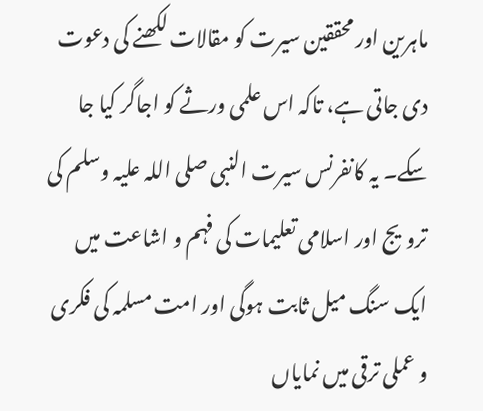ماہرین اور محققین سیرت کو مقالات لکھنے کی دعوت دی جاتی ہے، تاکہ اس علمی ورثے کو اجاگر کیا جا سکے۔ یہ کانفرنس سیرت النبی صلی اللہ علیہ وسلم کی ترویج اور اسلامی تعلیمات کی فہم و اشاعت میں ایک سنگ میل ثابت ہوگی اور امت مسلمہ کی فکری و عملی ترقی میں نمایاں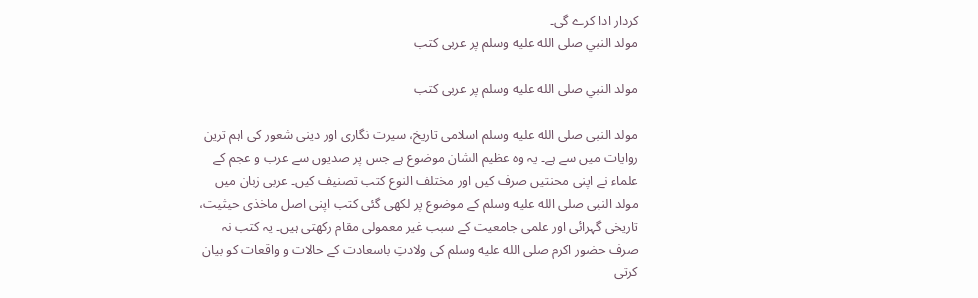کردار ادا کرے گی۔
مولد النبي صلى الله عليه وسلم پر عربی کتب

مولد النبي صلى الله عليه وسلم پر عربی کتب

مولد النبی صلى الله عليه وسلم اسلامی تاریخ، سیرت نگاری اور دینی شعور کی اہم ترین روایات میں سے ہے۔ یہ وہ عظیم الشان موضوع ہے جس پر صدیوں سے عرب و عجم کے علماء نے اپنی محنتیں صرف کیں اور مختلف النوع کتب تصنیف کیں۔ عربی زبان میں مولد النبی صلى الله عليه وسلم کے موضوع پر لکھی گئی کتب اپنی اصل ماخذی حیثیت، تاریخی گہرائی اور علمی جامعیت کے سبب غیر معمولی مقام رکھتی ہیں۔ یہ کتب نہ صرف حضور اکرم صلى الله عليه وسلم کی ولادتِ باسعادت کے حالات و واقعات کو بیان کرتی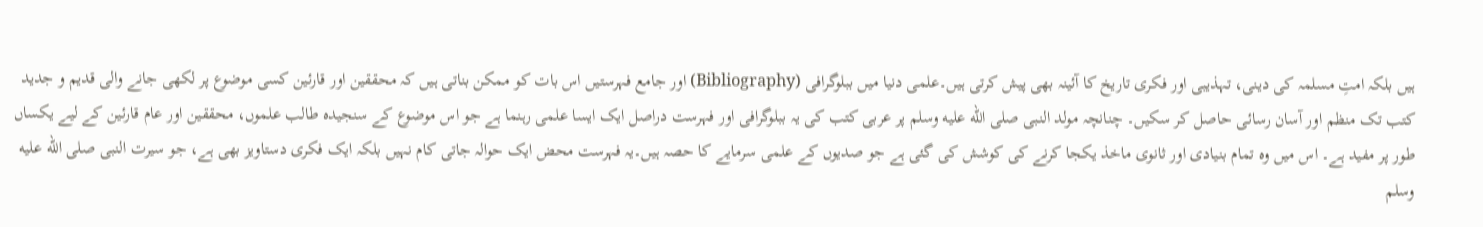ہیں بلکہ امتِ مسلمہ کی دینی، تہذیبی اور فکری تاریخ کا آئینہ بھی پیش کرتی ہیں۔علمی دنیا میں ببلوگرافی (Bibliography) اور جامع فہرستیں اس بات کو ممکن بناتی ہیں کہ محققین اور قارئین کسی موضوع پر لکھی جانے والی قدیم و جدید کتب تک منظم اور آسان رسائی حاصل کر سکیں۔ چنانچہ مولد النبی صلى الله عليه وسلم پر عربی کتب کی یہ ببلوگرافی اور فہرست دراصل ایک ایسا علمی رہنما ہے جو اس موضوع کے سنجیدہ طالب علموں، محققین اور عام قارئین کے لیے یکساں طور پر مفید ہے۔ اس میں وہ تمام بنیادی اور ثانوی ماخذ یکجا کرنے کی کوشش کی گئی ہے جو صدیوں کے علمی سرمایے کا حصہ ہیں۔یہ فہرست محض ایک حوالہ جاتی کام نہیں بلکہ ایک فکری دستاویز بھی ہے، جو سیرت النبی صلى الله عليه وسلم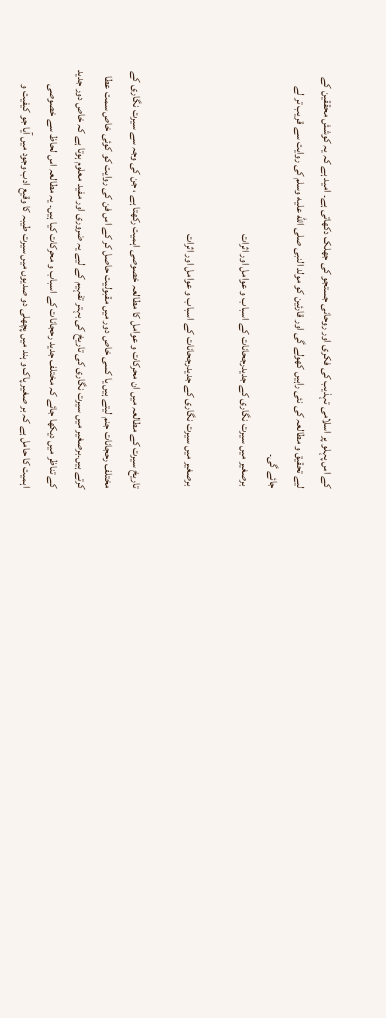کے اس پہلو پر اسلامی تہذیب کی فکری اور روحانی جستجو کی جھلک دکھاتی ہے۔ امید ہے کہ یہ کوشش محققین کے لیے تحقیق و مطالعہ کی نئی راہیں کھولے گی اور قارئین کو مولد النبی صلى الله عليه وسلم کی روایت سے قریب تر لے جائے گی۔
 برصغیر میں سیرت نگاری کے جدیدرجحانات کے اسباب و عوامل اور اثرات

 برصغیر میں سیرت نگاری کے جدیدرجحانات کے اسباب و عوامل اور اثرات

تاریخ سیرت کے مطالعہ میں ان محرکات و عوامل کا مطالعہ خصوصی اہمیت رکھتا ہے ، جن کی وجہ سے سیرت نگاری کے مختلف رحجانات جنم لیتے ہیں یا کسی خاص دور میں مقبولیت حاصل کر کے اس فن کی روایت کو کوئی خاص سمت عطا کرتے ہیں۔برصغیر میں سیرت نگاری کی تاریخ کی بہتر تفہیم کے لیے یہ ضروری اور مفید معلوم ہوتا ہے کہ خاص دور جدید کے تناظر میں دیکھا جائے کہ مختلف جدید رحجانات کے اسباب و محرکات کیا ہیں۔ یہ مطالعہ اس لحاظ سے خصوصی اہمیت کا حامل ہے کہ بر صغیر پاک و ہند میں پچھلی دو صدیوں میں سیرت طیبہ کا وقیع ادب وجود میں آیا جو کیفیت و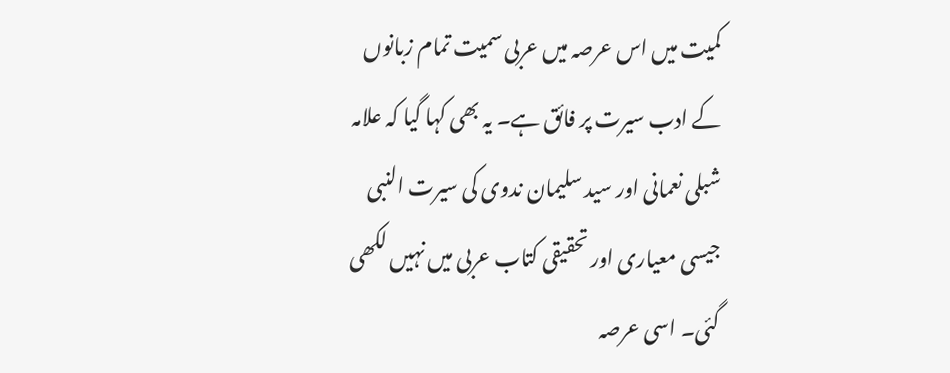کمیت میں اس عرصہ میں عربی سمیت تمام زبانوں کے ادب سیرت پر فائق ہے۔ یہ بھی کہا گیا کہ علامہ شبلی نعمانی اور سید سلیمان ندوی کی سیرت النبی جیسی معیاری اور تحقیقی کتاب عربی میں نہیں لکھی گئی۔ اسی عرصہ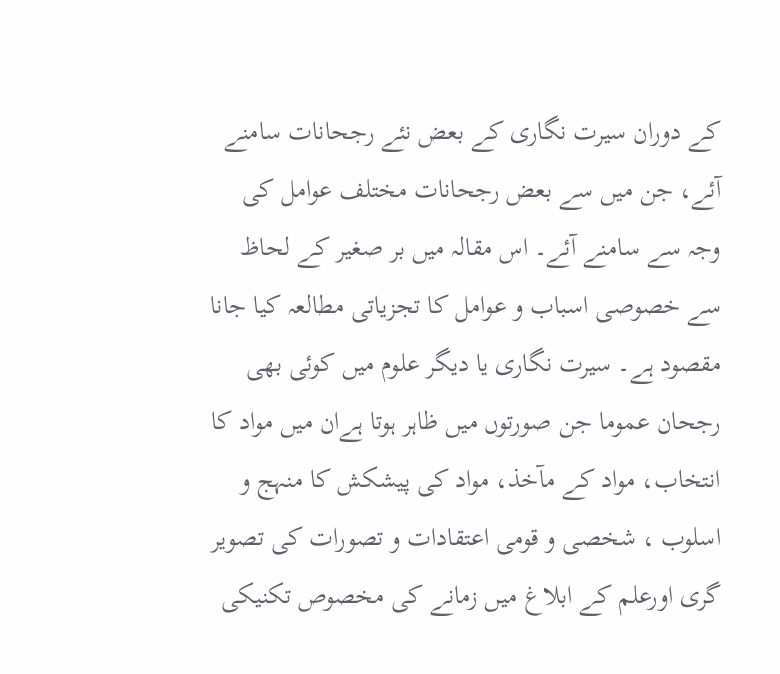کے دوران سیرت نگاری کے بعض نئے رجحانات سامنے آئے، جن میں سے بعض رجحانات مختلف عوامل کی وجہ سے سامنے آئے۔ اس مقالہ میں بر صغیر کے لحاظ سے خصوصی اسباب و عوامل کا تجزیاتی مطالعہ کیا جانا مقصود ہے۔ سیرت نگاری یا دیگر علوم میں کوئی بھی رجحان عموما جن صورتوں میں ظاہر ہوتا ہےان میں مواد کا انتخاب، مواد کے مآخذ، مواد کی پیشکش کا منہج و اسلوب ، شخصی و قومی اعتقادات و تصورات کی تصویر گری اورعلم کے ابلاغ میں زمانے کی مخصوص تکنیکی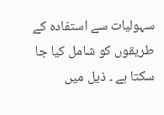سہولیات سے استفادہ کے طریقوں کو شامل کیا جا سکتا ہے ۔ ذیل میں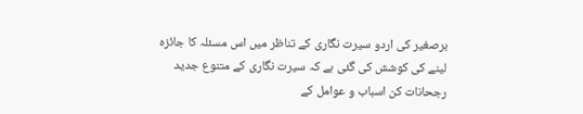برصغیر کی اردو سیرت نگاری کے تناظر میں اس مسئلہ کا جائزہ لینے کی کوشش کی گئی ہے کہ سیرت نگاری کے متنوع جدید رجحانات کن اسباب و عوامل کے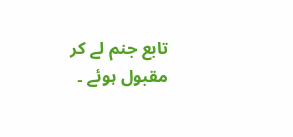تابع جنم لے کر مقبول ہوئے ۔